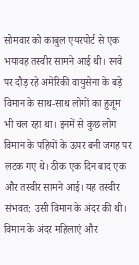सोमवार को काबुल एयरपोर्ट से एक भयावह तस्वीर सामने आई थी। रनवे पर दौड़ रहे अमेरिकी वायुसेना के बड़े विमान के साथ-साथ लोगों का हुजूम भी चल रहा था। इनमें से कुछ लोग विमान के पहियों के ऊपर बनी जगह पर लटक गए थे। ठीक एक दिन बाद एक और तस्वीर सामने आई। यह तस्वीर संभवत: उसी विमान के अंदर की थी। विमान के अंदर महिलाएं और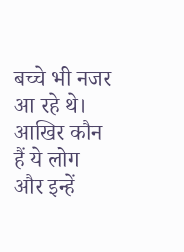बच्चे भी नजर आ रहे थे। आखिर कौन हैं ये लोग और इन्हें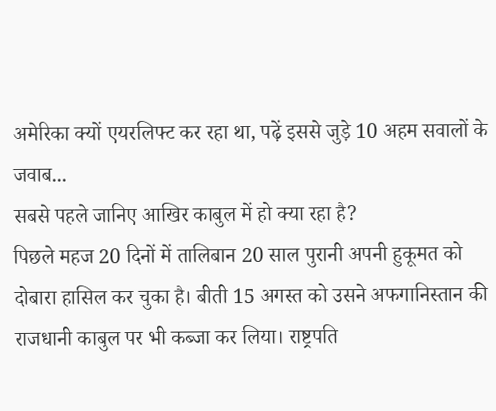अमेरिका क्यों एयरलिफ्ट कर रहा था, पढ़ें इससे जुड़े 10 अहम सवालों के जवाब...
सबसे पहले जानिए आखिर काबुल में हो क्या रहा है?
पिछले महज 20 दिनों में तालिबान 20 साल पुरानी अपनी हुकूमत को दोबारा हासिल कर चुका है। बीती 15 अगस्त को उसने अफगानिस्तान की राजधानी काबुल पर भी कब्जा कर लिया। राष्ट्रपति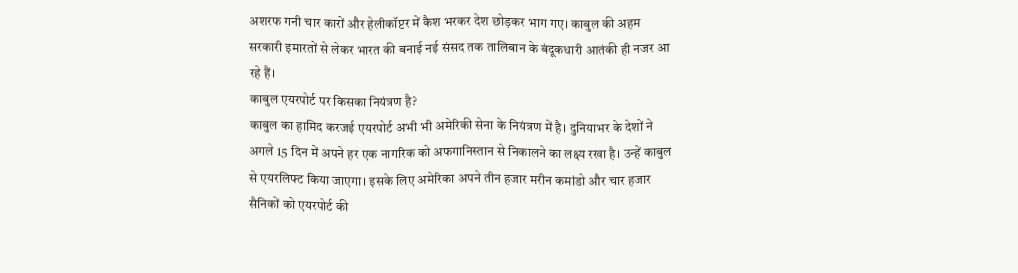अशरफ गनी चार कारों और हेलीकॉप्टर में कैश भरकर देश छोड़कर भाग गए। काबुल की अहम सरकारी इमारतों से लेकर भारत की बनाई नई संसद तक तालिबान के बंदूकधारी आतंकी ही नजर आ रहे हैं।
काबुल एयरपोर्ट पर किसका नियंत्रण है?
काबुल का हामिद करजई एयरपोर्ट अभी भी अमेरिकी सेना के नियंत्रण में है। दुनियाभर के देशों ने अगले 15 दिन में अपने हर एक नागरिक को अफगानिस्तान से निकालने का लक्ष्य रखा है। उन्हें काबुल से एयरलिफ्ट किया जाएगा। इसके लिए अमेरिका अपने तीन हजार मरीन कमांडो और चार हजार सैनिकों को एयरपोर्ट की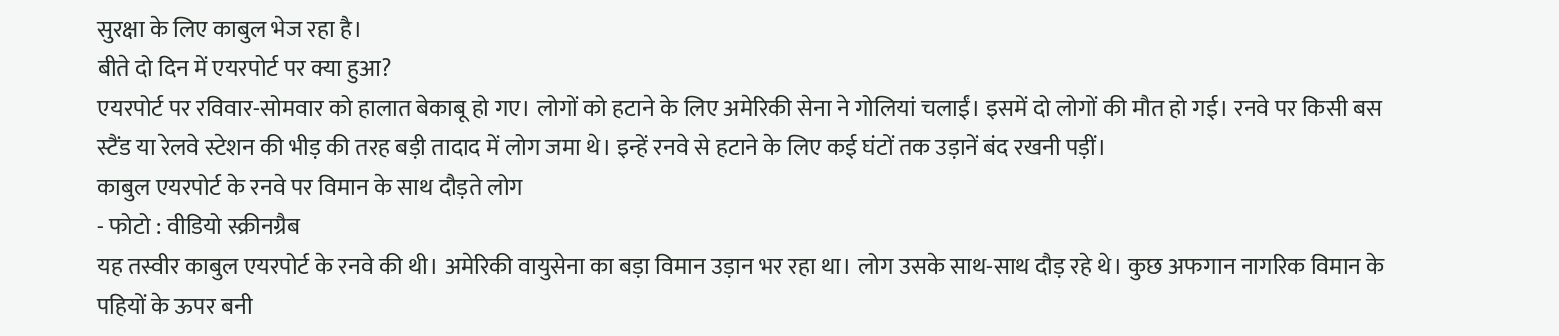सुरक्षा के लिए काबुल भेज रहा है।
बीते दो दिन में एयरपोर्ट पर क्या हुआ?
एयरपोर्ट पर रविवार-सोमवार को हालात बेकाबू हो गए। लोगों को हटाने के लिए अमेरिकी सेना ने गोलियां चलाईं। इसमें दो लोगों की मौत हो गई। रनवे पर किसी बस स्टैंड या रेलवे स्टेशन की भीड़ की तरह बड़ी तादाद में लोग जमा थे। इन्हें रनवे से हटाने के लिए कई घंटों तक उड़ानें बंद रखनी पड़ीं।
काबुल एयरपोर्ट के रनवे पर विमान के साथ दौड़ते लोग
- फोटो : वीडियो स्क्रीनग्रैब
यह तस्वीर काबुल एयरपोर्ट के रनवे की थी। अमेरिकी वायुसेना का बड़ा विमान उड़ान भर रहा था। लोग उसके साथ-साथ दौड़ रहे थे। कुछ अफगान नागरिक विमान के पहियों के ऊपर बनी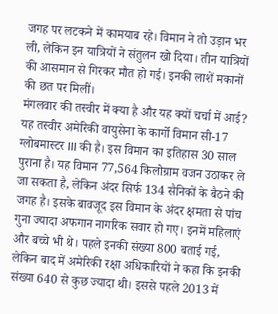जगह पर लटकने में कामयाब रहे। विमान ने तो उड़ान भर ली, लेकिन इन यात्रियों ने संतुलन खो दिया। तीन यात्रियों की आसमान से गिरकर मौत हो गई। इनकी लाशें मकानों की छत पर मिलीं।
मंगलवार की तस्वीर में क्या है और यह क्यों चर्चा में आई?
यह तस्वीर अमेरिकी वायुसेना के कार्गो विमान सी-17 ग्लोबमास्टर III की है। इस विमान का इतिहास 30 साल पुराना है। यह विमान 77,564 किलोग्राम वजन उठाकर ले जा सकता है, लेकिन अंदर सिर्फ 134 सैनिकों के बैठने की जगह है। इसके बावजूद इस विमान के अंदर क्षमता से पांच गुना ज्यादा अफगान नागरिक सवार हो गए। इनमें महिलाएं और बच्चे भी थे। पहले इनकी संख्या 800 बताई गई, लेकिन बाद में अमेरिकी रक्षा अधिकारियों ने कहा कि इनकी संख्या 640 से कुछ ज्यादा थी। इससे पहले 2013 में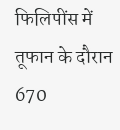फिलिपींस में तूफान के दौरान 670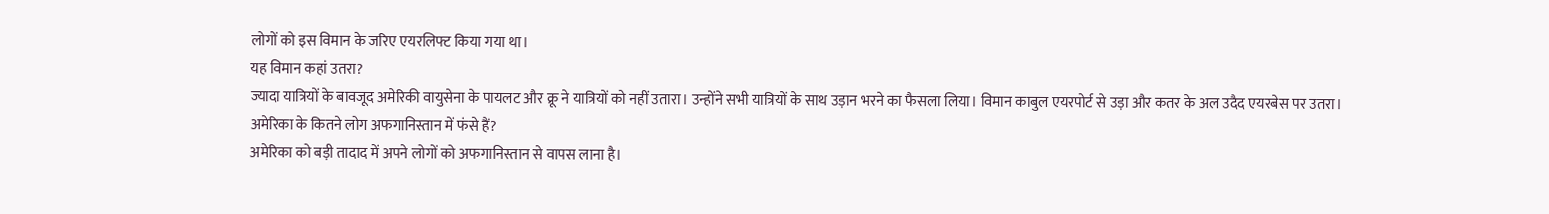लोगों को इस विमान के जरिए एयरलिफ्ट किया गया था।
यह विमान कहां उतरा?
ज्यादा यात्रियों के बावजूद अमेरिकी वायुसेना के पायलट और क्रू ने यात्रियों को नहीं उतारा। उन्होंने सभी यात्रियों के साथ उड़ान भरने का फैसला लिया। विमान काबुल एयरपोर्ट से उड़ा और कतर के अल उदैद एयरबेस पर उतरा।
अमेरिका के कितने लोग अफगानिस्तान में फंसे हैं?
अमेरिका को बड़ी तादाद में अपने लोगों को अफगानिस्तान से वापस लाना है।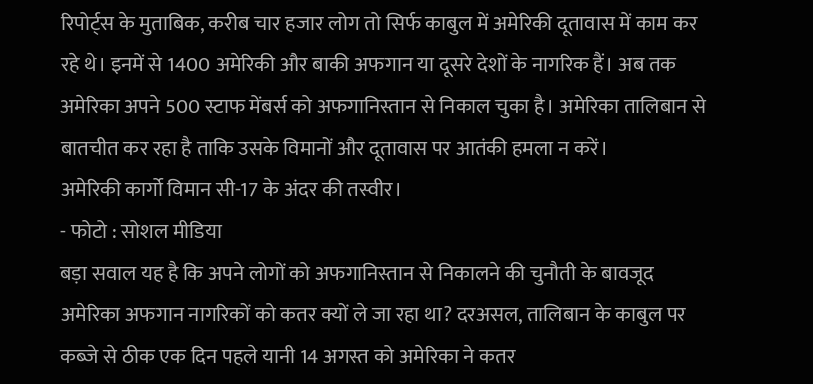रिपोर्ट्स के मुताबिक, करीब चार हजार लोग तो सिर्फ काबुल में अमेरिकी दूतावास में काम कर रहे थे। इनमें से 1400 अमेरिकी और बाकी अफगान या दूसरे देशों के नागरिक हैं। अब तक अमेरिका अपने 500 स्टाफ मेंबर्स को अफगानिस्तान से निकाल चुका है। अमेरिका तालिबान से बातचीत कर रहा है ताकि उसके विमानों और दूतावास पर आतंकी हमला न करें।
अमेरिकी कार्गो विमान सी-17 के अंदर की तस्वीर।
- फोटो : सोशल मीडिया
बड़ा सवाल यह है कि अपने लोगों को अफगानिस्तान से निकालने की चुनौती के बावजूद अमेरिका अफगान नागरिकों को कतर क्यों ले जा रहा था? दरअसल, तालिबान के काबुल पर कब्जे से ठीक एक दिन पहले यानी 14 अगस्त को अमेरिका ने कतर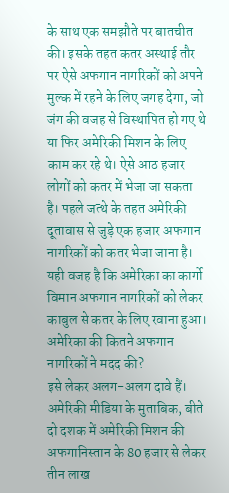के साथ एक समझौते पर बातचीत की। इसके तहत कतर अस्थाई तौर पर ऐसे अफगान नागरिकों को अपने मुल्क में रहने के लिए जगह देगा, जो जंग की वजह से विस्थापित हो गए थे या फिर अमेरिकी मिशन के लिए काम कर रहे थे। ऐसे आठ हजार लोगों को कतर में भेजा जा सकता है। पहले जत्थे के तहत अमेरिकी दूतावास से जुड़े एक हजार अफगान नागरिकों को कतर भेजा जाना है। यही वजह है कि अमेरिका का कार्गो विमान अफगान नागरिकों को लेकर काबुल से कतर के लिए रवाना हुआ।
अमेरिका की कितने अफगान नागरिकों ने मदद की?
इसे लेकर अलग-अलग दावे हैं। अमेरिकी मीडिया के मुताबिक, बीते दो दशक में अमेरिकी मिशन की अफगानिस्तान के 80 हजार से लेकर तीन लाख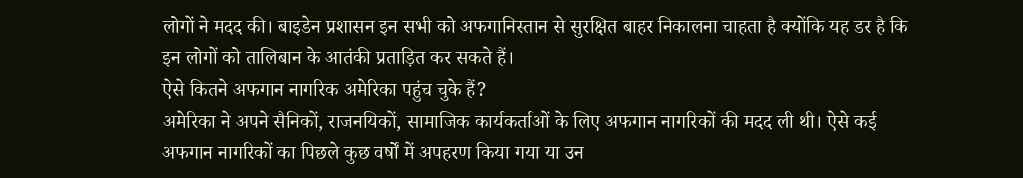लोगों ने मदद की। बाइडेन प्रशासन इन सभी को अफगानिस्तान से सुरक्षित बाहर निकालना चाहता है क्योंकि यह डर है कि इन लोगों को तालिबान के आतंकी प्रताड़ित कर सकते हैं।
ऐसे कितने अफगान नागरिक अमेरिका पहुंच चुके हैं?
अमेरिका ने अपने सैनिकों, राजनयिकों, सामाजिक कार्यकर्ताओं के लिए अफगान नागरिकों की मदद ली थी। ऐसे कई अफगान नागरिकों का पिछले कुछ वर्षों में अपहरण किया गया या उन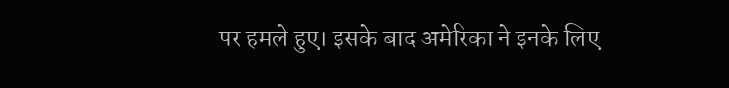पर हमले हुए। इसके बाद अमेरिका ने इनके लिए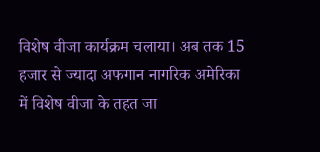विशेष वीजा कार्यक्रम चलाया। अब तक 15 हजार से ज्यादा अफगान नागरिक अमेरिका में विशेष वीजा के तहत जा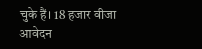चुके हैं। 18 हजार वीजा आवेदन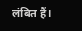लंबित हैं।